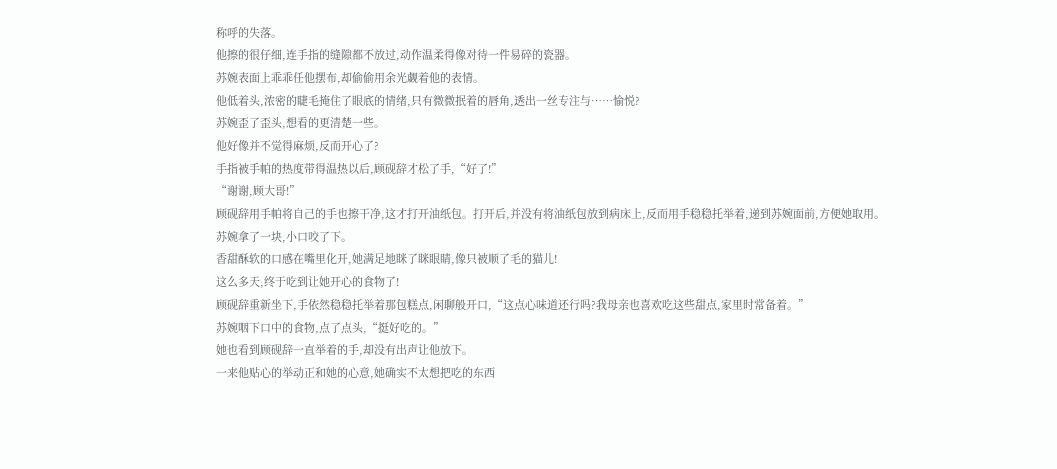称呼的失落。
他擦的很仔细,连手指的缝隙都不放过,动作温柔得像对待一件易碎的瓷器。
苏婉表面上乖乖任他摆布,却偷偷用余光觑着他的表情。
他低着头,浓密的睫毛掩住了眼底的情绪,只有微微抿着的唇角,透出一丝专注与……愉悦?
苏婉歪了歪头,想看的更清楚一些。
他好像并不觉得麻烦,反而开心了?
手指被手帕的热度带得温热以后,顾砚辞才松了手,“好了!”
“谢谢,顾大哥!”
顾砚辞用手帕将自己的手也擦干净,这才打开油纸包。打开后,并没有将油纸包放到病床上,反而用手稳稳托举着,递到苏婉面前,方便她取用。
苏婉拿了一块,小口咬了下。
香甜酥软的口感在嘴里化开,她满足地眯了眯眼睛,像只被顺了毛的猫儿!
这么多天,终于吃到让她开心的食物了!
顾砚辞重新坐下,手依然稳稳托举着那包糕点,闲聊般开口,“这点心味道还行吗?我母亲也喜欢吃这些甜点,家里时常备着。”
苏婉咽下口中的食物,点了点头,“挺好吃的。”
她也看到顾砚辞一直举着的手,却没有出声让他放下。
一来他贴心的举动正和她的心意,她确实不太想把吃的东西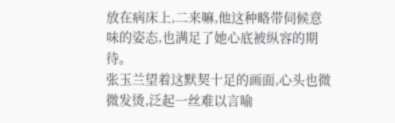放在病床上,二来嘛,他这种略带伺候意味的姿态,也满足了她心底被纵容的期待。
张玉兰望着这默契十足的画面,心头也微微发烫,泛起一丝难以言喻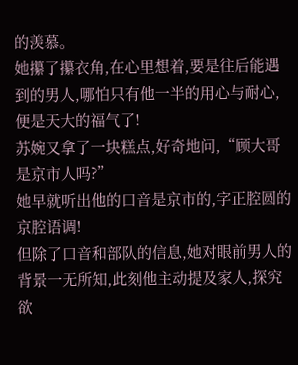的羡慕。
她攥了攥衣角,在心里想着,要是往后能遇到的男人,哪怕只有他一半的用心与耐心,便是天大的福气了!
苏婉又拿了一块糕点,好奇地问,“顾大哥是京市人吗?”
她早就听出他的口音是京市的,字正腔圆的京腔语调!
但除了口音和部队的信息,她对眼前男人的背景一无所知,此刻他主动提及家人,探究欲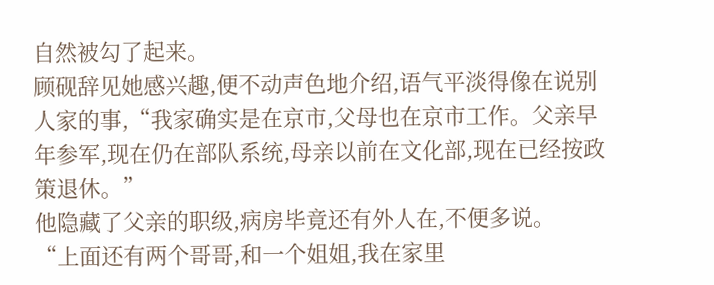自然被勾了起来。
顾砚辞见她感兴趣,便不动声色地介绍,语气平淡得像在说别人家的事,“我家确实是在京市,父母也在京市工作。父亲早年参军,现在仍在部队系统,母亲以前在文化部,现在已经按政策退休。”
他隐藏了父亲的职级,病房毕竟还有外人在,不便多说。
“上面还有两个哥哥,和一个姐姐,我在家里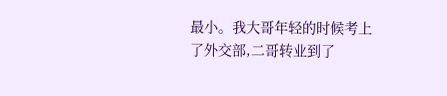最小。我大哥年轻的时候考上了外交部,二哥转业到了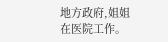地方政府,姐姐在医院工作。